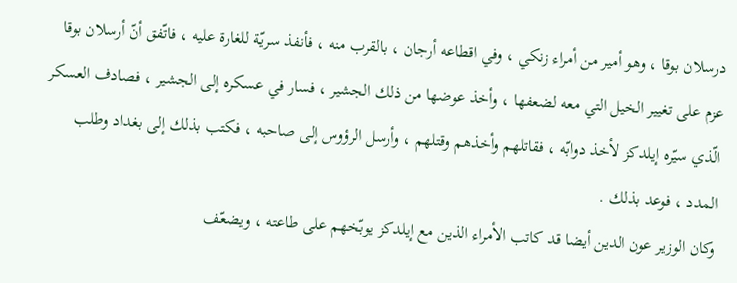درسلان بوقا ، وهو أمير من أمراء زنكي ، وفي اقطاعه أرجان ، بالقرب منه ، فأنفذ سريّة للغارة عليه ، فاتّفق أنّ أرسلان بوقا عزم على تغيير الخيل التي معه لضعفها ، وأخذ عوضها من ذلك الجشير ، فسار في عسكره إلى الجشير ، فصادف العسكر الّذي سيّره إيلدكز لأخذ دوابّه ، فقاتلهم وأخذهم وقتلهم ، وأرسل الرؤوس إلى صاحبه ، فكتب بذلك إلى بغداد وطلب المدد ، فوعد بذلك .
وكان الوزير عون الدين أيضا قد كاتب الأمراء الذين مع إيلدكز يوبّخهم على طاعته ، ويضعّف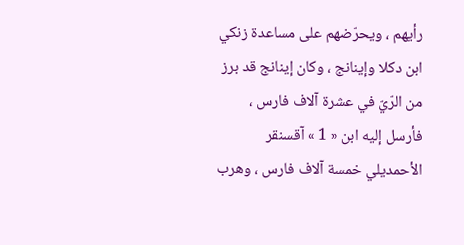رأيهم ، ويحرّضهم على مساعدة زنكي ابن دكلا وإينانج ، وكان إينانج قد برز من الرّيّ في عشرة آلاف فارس ، فأرسل إليه ابن « 1 » آقسنقر الأحمديلي خمسة آلاف فارس ، وهرب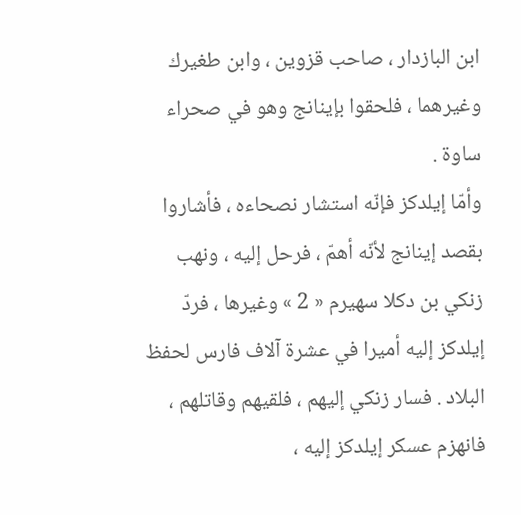ابن البازدار ، صاحب قزوين ، وابن طغيرك وغيرهما ، فلحقوا بإينانج وهو في صحراء ساوة .
وأمّا إيلدكز فإنّه استشار نصحاءه ، فأشاروا بقصد إينانج لأنّه أهمّ ، فرحل إليه ، ونهب زنكي بن دكلا سهيرم « 2 » وغيرها ، فردّ إيلدكز إليه أميرا في عشرة آلاف فارس لحفظ البلاد . فسار زنكي إليهم ، فلقيهم وقاتلهم ، فانهزم عسكر إيلدكز إليه ،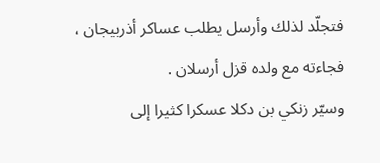فتجلّد لذلك وأرسل يطلب عساكر أذربيجان ، فجاءته مع ولده قزل أرسلان .
وسيّر زنكي بن دكلا عسكرا كثيرا إلى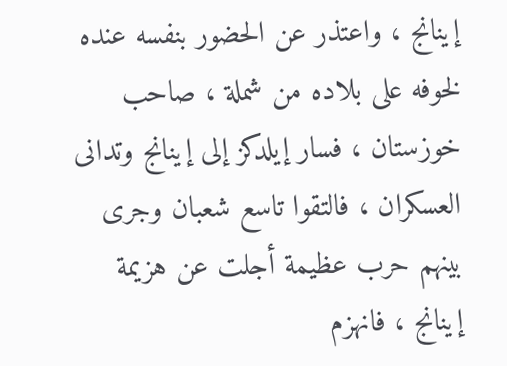إينانج ، واعتذر عن الحضور بنفسه عنده لخوفه على بلاده من شملة ، صاحب خوزستان ، فسار إيلدكز إلى إينانج وتدانى العسكران ، فالتقوا تاسع شعبان وجرى بينهم حرب عظيمة أجلت عن هزيمة إينانج ، فانهزم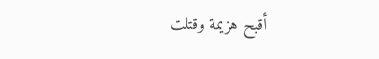أقبح هزيمة وقتلت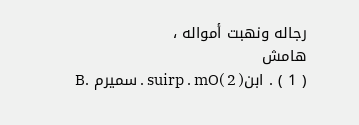رجاله ونهبت أمواله ،
هامش
( 1 ) . ابنsuirp . mO( 2 ) . سميرم .B